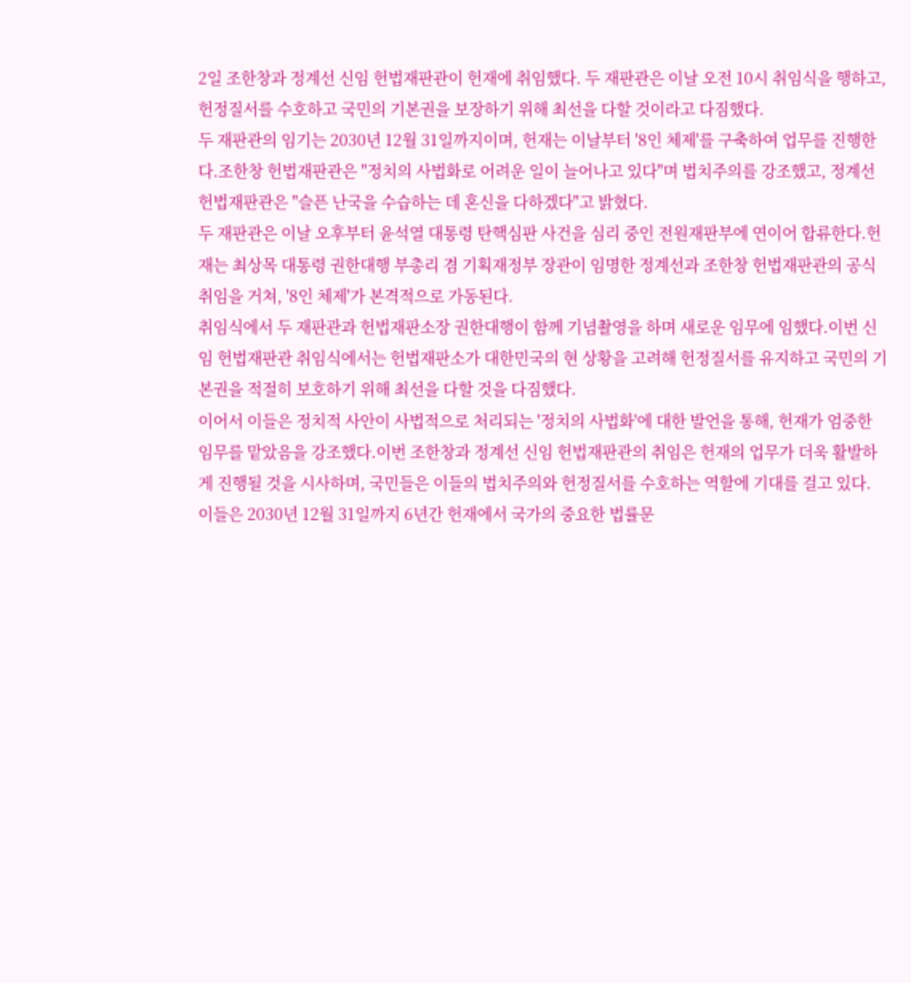2일 조한창과 정계선 신임 헌법재판관이 헌재에 취임했다. 두 재판관은 이날 오전 10시 취임식을 행하고, 헌정질서를 수호하고 국민의 기본권을 보장하기 위해 최선을 다할 것이라고 다짐했다.
두 재판관의 임기는 2030년 12월 31일까지이며, 헌재는 이날부터 '8인 체제'를 구축하여 업무를 진행한다.조한창 헌법재판관은 "정치의 사법화로 어려운 일이 늘어나고 있다"며 법치주의를 강조했고, 정계선 헌법재판관은 "슬픈 난국을 수습하는 데 혼신을 다하겠다"고 밝혔다.
두 재판관은 이날 오후부터 윤석열 대통령 탄핵심판 사건을 심리 중인 전원재판부에 연이어 합류한다.헌재는 최상목 대통령 권한대행 부총리 겸 기획재정부 장관이 임명한 정계선과 조한창 헌법재판관의 공식 취임을 거쳐, '8인 체제'가 본격적으로 가동된다.
취임식에서 두 재판관과 헌법재판소장 권한대행이 함께 기념촬영을 하며 새로운 임무에 임했다.이번 신임 헌법재판관 취임식에서는 헌법재판소가 대한민국의 현 상황을 고려해 헌정질서를 유지하고 국민의 기본권을 적절히 보호하기 위해 최선을 다할 것을 다짐했다.
이어서 이들은 정치적 사안이 사법적으로 처리되는 '정치의 사법화'에 대한 발언을 통해, 헌재가 엄중한 임무를 맡았음을 강조했다.이번 조한창과 정계선 신임 헌법재판관의 취임은 헌재의 업무가 더욱 활발하게 진행될 것을 시사하며, 국민들은 이들의 법치주의와 헌정질서를 수호하는 역할에 기대를 걸고 있다.
이들은 2030년 12월 31일까지 6년간 헌재에서 국가의 중요한 법률문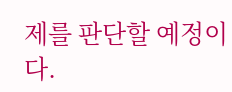제를 판단할 예정이다.